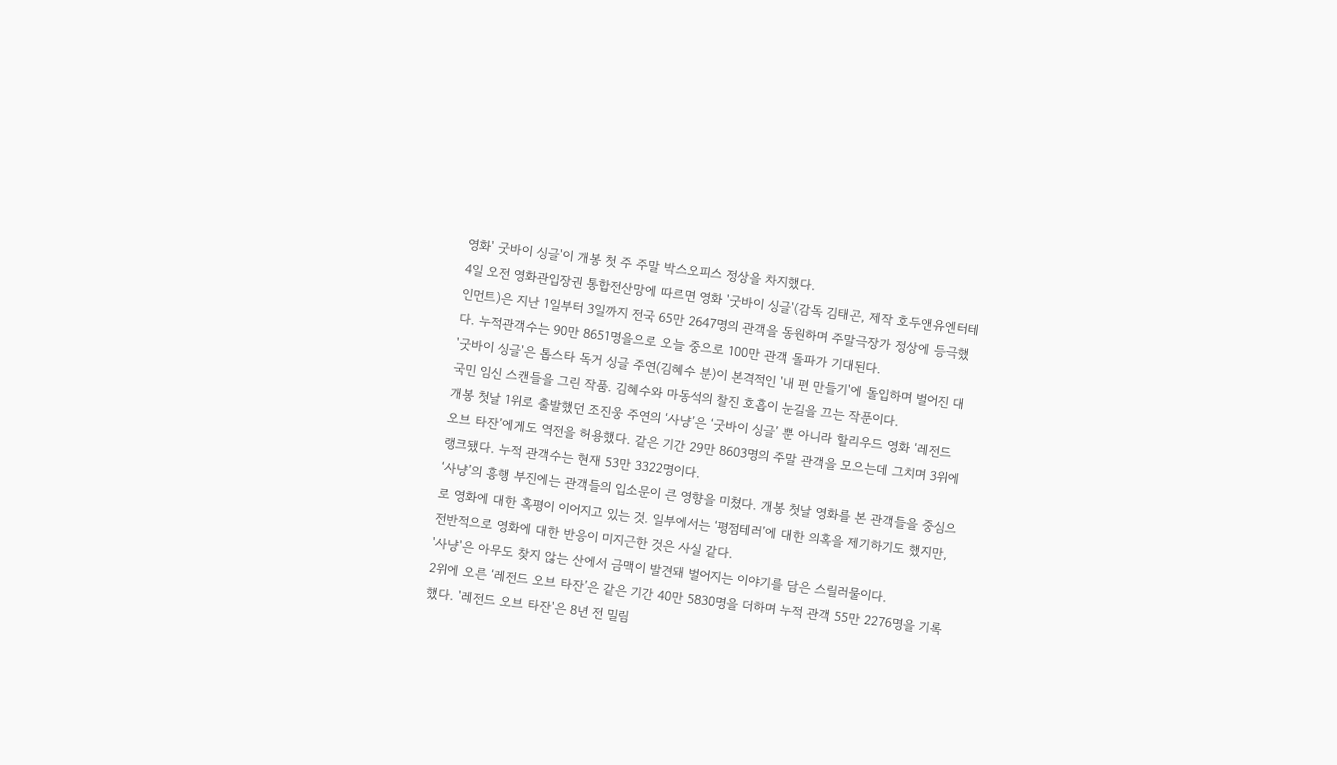영화' 굿바이 싱글'이 개봉 첫 주 주말 박스오피스 정상을 차지했다.
4일 오전 영화관입장권 통합전산망에 따르면 영화 '굿바이 싱글'(감독 김태곤, 제작 호두앤유엔터테인먼트)은 지난 1일부터 3일까지 전국 65만 2647명의 관객을 동원하며 주말극장가 정상에 등극했다. 누적관객수는 90만 8651명을으로 오늘 중으로 100만 관객 돌파가 기대된다.
'굿바이 싱글'은 톱스타 독거 싱글 주연(김혜수 분)이 본격적인 '내 편 만들기'에 돌입하며 벌어진 대국민 임신 스캔들을 그린 작품. 김혜수와 마동석의 찰진 호흡이 눈길을 끄는 작푼이다.
개봉 첫날 1위로 출발했던 조진웅 주연의 ‘사냥’은 ‘굿바이 싱글’ 뿐 아니라 할리우드 영화 ‘레전드 오브 타잔’에게도 역전을 허용했다. 같은 기간 29만 8603명의 주말 관객을 모으는데 그치며 3위에 랭크됐다. 누적 관객수는 현재 53만 3322명이다.
‘사냥’의 흥행 부진에는 관객들의 입소문이 큰 영향을 미쳤다. 개봉 첫날 영화를 본 관객들을 중심으로 영화에 대한 혹평이 이어지고 있는 것. 일부에서는 ‘평점테러’에 대한 의혹을 제기하기도 했지만, 전반적으로 영화에 대한 반응이 미지근한 것은 사실 같다.
'사냥'은 아무도 찾지 않는 산에서 금맥이 발견돼 벌어지는 이야기를 담은 스릴러물이다.
2위에 오른 ‘레전드 오브 타잔’은 같은 기간 40만 5830명을 더하며 누적 관객 55만 2276명을 기록했다. '레전드 오브 타잔'은 8년 전 밀림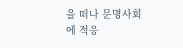을 떠나 문명사회에 적응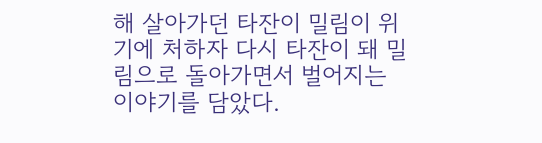해 살아가던 타잔이 밀림이 위기에 처하자 다시 타잔이 돼 밀림으로 돌아가면서 벌어지는 이야기를 담았다.